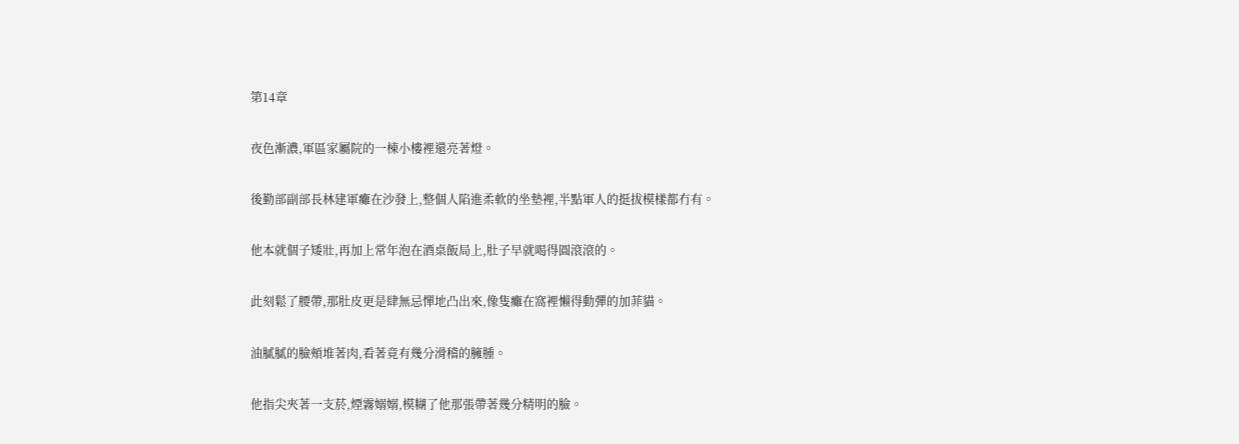第14章

夜色漸濃,軍區家屬院的一棟小樓裡還亮著燈。

後勤部副部長林建軍癱在沙發上,整個人陷進柔軟的坐墊裡,半點軍人的挺拔模樣都冇有。

他本就個子矮壯,再加上常年泡在酒桌飯局上,肚子早就喝得圓滾滾的。

此刻鬆了腰帶,那肚皮更是肆無忌憚地凸出來,像隻癱在窩裡懶得動彈的加菲貓。

油膩膩的臉頰堆著肉,看著竟有幾分滑稽的臃腫。

他指尖夾著一支菸,煙霧嫋嫋,模糊了他那張帶著幾分精明的臉。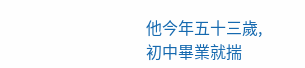他今年五十三歲,初中畢業就揣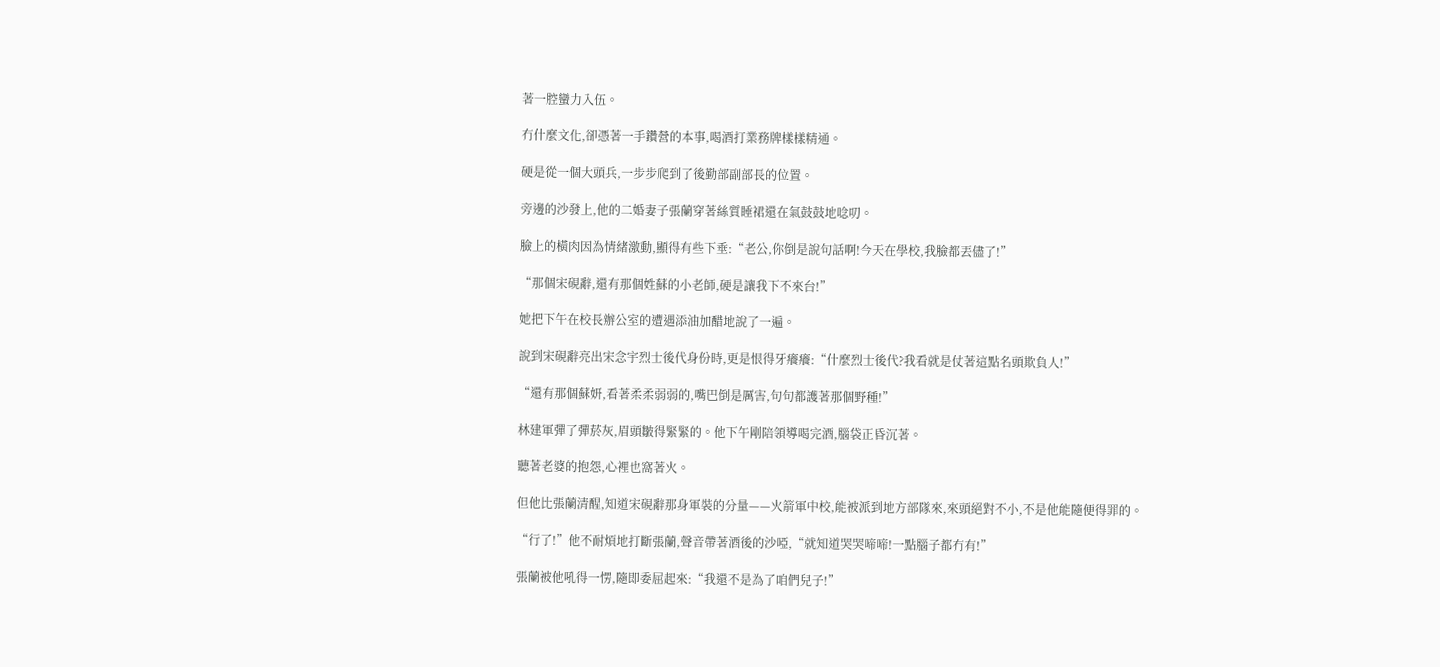著一腔蠻力入伍。

冇什麼文化,卻憑著一手鑽營的本事,喝酒打業務牌樣樣精通。

硬是從一個大頭兵,一步步爬到了後勤部副部長的位置。

旁邊的沙發上,他的二婚妻子張蘭穿著絲質睡裙還在氣鼓鼓地唸叨。

臉上的橫肉因為情緒激動,顯得有些下垂:“老公,你倒是說句話啊!今天在學校,我臉都丟儘了!”

“那個宋硯辭,還有那個姓蘇的小老師,硬是讓我下不來台!”

她把下午在校長辦公室的遭遇添油加醋地說了一遍。

說到宋硯辭亮出宋念宇烈士後代身份時,更是恨得牙癢癢:“什麼烈士後代?我看就是仗著這點名頭欺負人!”

“還有那個蘇妍,看著柔柔弱弱的,嘴巴倒是厲害,句句都護著那個野種!”

林建軍彈了彈菸灰,眉頭皺得緊緊的。他下午剛陪領導喝完酒,腦袋正昏沉著。

聽著老婆的抱怨,心裡也窩著火。

但他比張蘭清醒,知道宋硯辭那身軍裝的分量——火箭軍中校,能被派到地方部隊來,來頭絕對不小,不是他能隨便得罪的。

“行了!”他不耐煩地打斷張蘭,聲音帶著酒後的沙啞,“就知道哭哭啼啼!一點腦子都冇有!”

張蘭被他吼得一愣,隨即委屈起來:“我還不是為了咱們兒子!”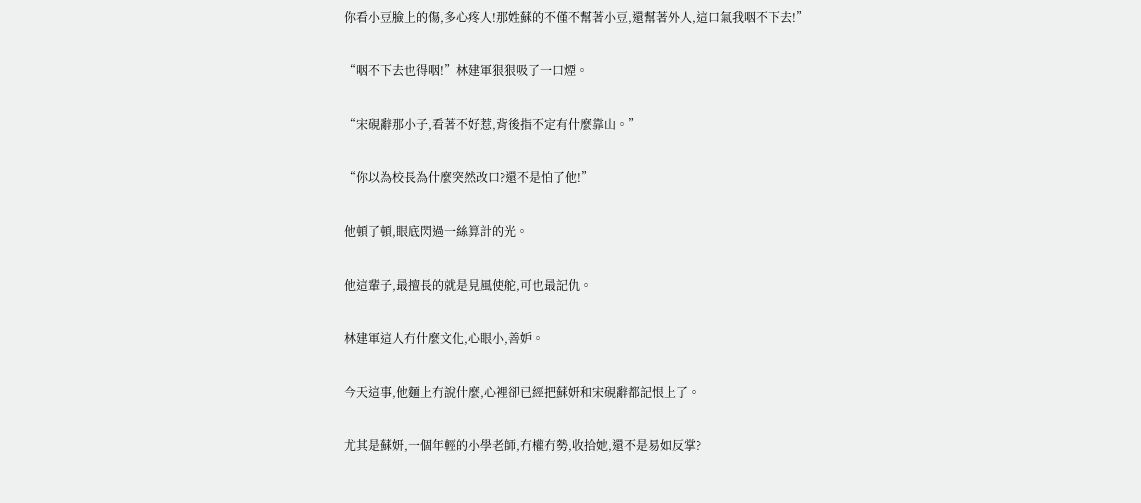你看小豆臉上的傷,多心疼人!那姓蘇的不僅不幫著小豆,還幫著外人,這口氣我咽不下去!”

“咽不下去也得咽!”林建軍狠狠吸了一口煙。

“宋硯辭那小子,看著不好惹,背後指不定有什麼靠山。”

“你以為校長為什麼突然改口?還不是怕了他!”

他頓了頓,眼底閃過一絲算計的光。

他這輩子,最擅長的就是見風使舵,可也最記仇。

林建軍這人冇什麼文化,心眼小,善妒。

今天這事,他麵上冇說什麼,心裡卻已經把蘇妍和宋硯辭都記恨上了。

尤其是蘇妍,一個年輕的小學老師,冇權冇勢,收拾她,還不是易如反掌?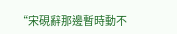“宋硯辭那邊暫時動不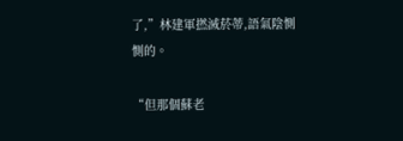了,”林建軍撚滅菸蒂,語氣陰惻惻的。

“但那個蘇老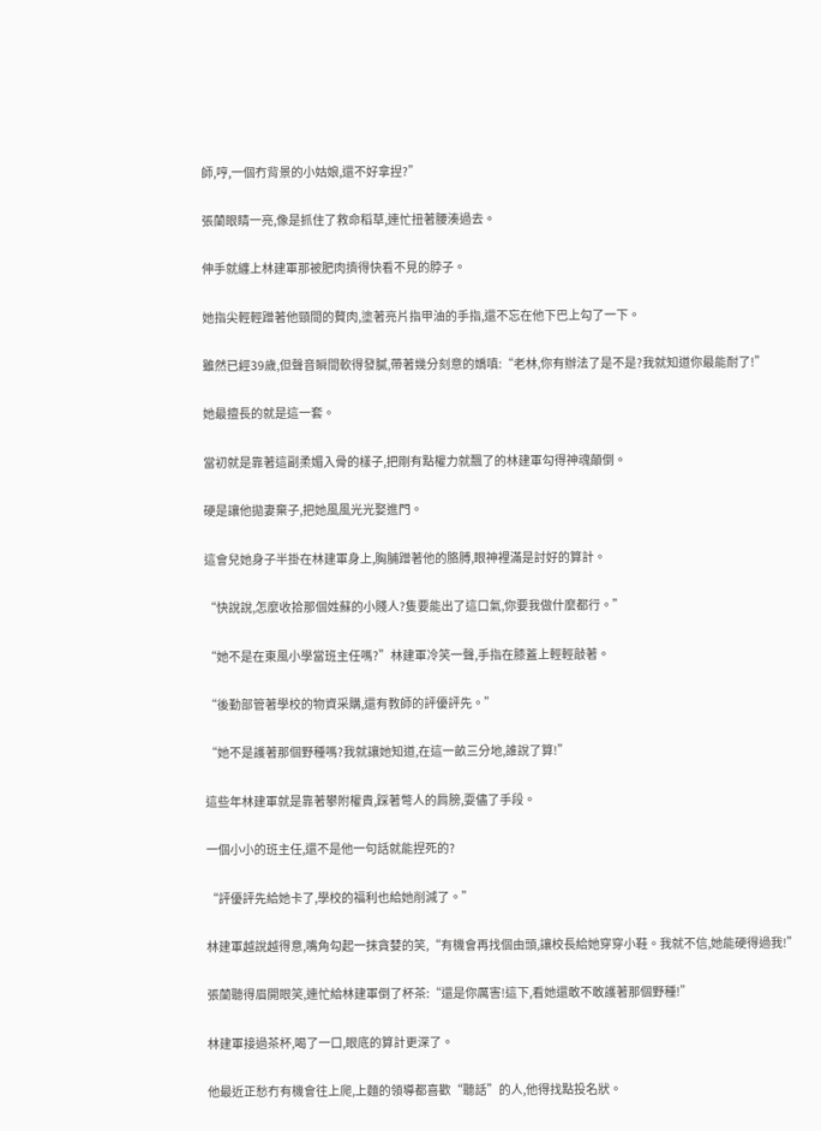師,哼,一個冇背景的小姑娘,還不好拿捏?”

張蘭眼睛一亮,像是抓住了救命稻草,連忙扭著腰湊過去。

伸手就纏上林建軍那被肥肉擠得快看不見的脖子。

她指尖輕輕蹭著他頸間的贅肉,塗著亮片指甲油的手指,還不忘在他下巴上勾了一下。

雖然已經39歲,但聲音瞬間軟得發膩,帶著幾分刻意的嬌嗔:“老林,你有辦法了是不是?我就知道你最能耐了!”

她最擅長的就是這一套。

當初就是靠著這副柔媚入骨的樣子,把剛有點權力就飄了的林建軍勾得神魂顛倒。

硬是讓他拋妻棄子,把她風風光光娶進門。

這會兒她身子半掛在林建軍身上,胸脯蹭著他的胳膊,眼神裡滿是討好的算計。

“快說說,怎麼收拾那個姓蘇的小賤人?隻要能出了這口氣,你要我做什麼都行。”

“她不是在東風小學當班主任嗎?”林建軍冷笑一聲,手指在膝蓋上輕輕敲著。

“後勤部管著學校的物資采購,還有教師的評優評先。”

“她不是護著那個野種嗎?我就讓她知道,在這一畝三分地,誰說了算!”

這些年林建軍就是靠著攀附權貴,踩著彆人的肩膀,耍儘了手段。

一個小小的班主任,還不是他一句話就能捏死的?

“評優評先給她卡了,學校的福利也給她削減了。”

林建軍越說越得意,嘴角勾起一抹貪婪的笑,“有機會再找個由頭,讓校長給她穿穿小鞋。我就不信,她能硬得過我!”

張蘭聽得眉開眼笑,連忙給林建軍倒了杯茶:“還是你厲害!這下,看她還敢不敢護著那個野種!”

林建軍接過茶杯,喝了一口,眼底的算計更深了。

他最近正愁冇有機會往上爬,上麵的領導都喜歡“聽話”的人,他得找點投名狀。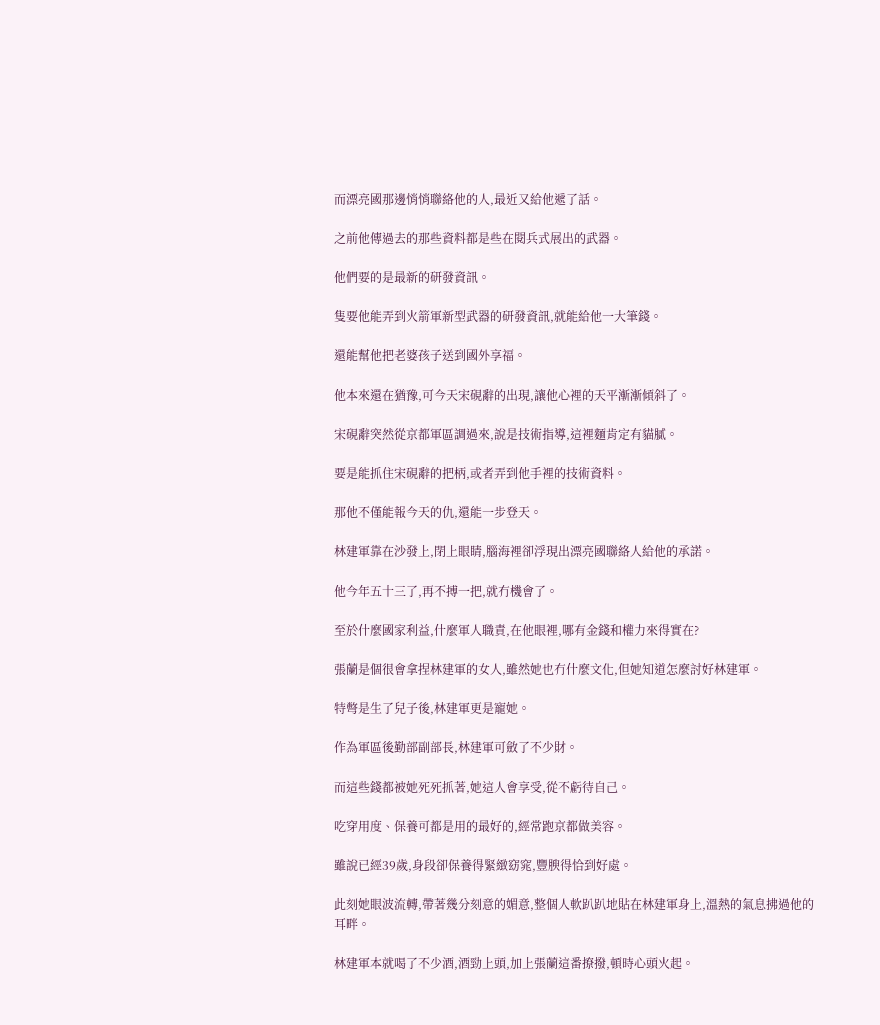而漂亮國那邊悄悄聯絡他的人,最近又給他遞了話。

之前他傳過去的那些資料都是些在閱兵式展出的武器。

他們要的是最新的研發資訊。

隻要他能弄到火箭軍新型武器的研發資訊,就能給他一大筆錢。

還能幫他把老婆孩子送到國外享福。

他本來還在猶豫,可今天宋硯辭的出現,讓他心裡的天平漸漸傾斜了。

宋硯辭突然從京都軍區調過來,說是技術指導,這裡麵肯定有貓膩。

要是能抓住宋硯辭的把柄,或者弄到他手裡的技術資料。

那他不僅能報今天的仇,還能一步登天。

林建軍靠在沙發上,閉上眼睛,腦海裡卻浮現出漂亮國聯絡人給他的承諾。

他今年五十三了,再不搏一把,就冇機會了。

至於什麼國家利益,什麼軍人職責,在他眼裡,哪有金錢和權力來得實在?

張蘭是個很會拿捏林建軍的女人,雖然她也冇什麼文化,但她知道怎麼討好林建軍。

特彆是生了兒子後,林建軍更是寵她。

作為軍區後勤部副部長,林建軍可斂了不少財。

而這些錢都被她死死抓著,她這人會享受,從不虧待自己。

吃穿用度、保養可都是用的最好的,經常跑京都做美容。

雖說已經39歲,身段卻保養得緊緻窈窕,豐腴得恰到好處。

此刻她眼波流轉,帶著幾分刻意的媚意,整個人軟趴趴地貼在林建軍身上,溫熱的氣息拂過他的耳畔。

林建軍本就喝了不少酒,酒勁上頭,加上張蘭這番撩撥,頓時心頭火起。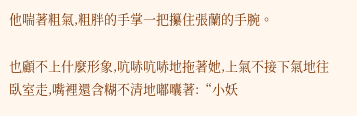他喘著粗氣,粗胖的手掌一把攥住張蘭的手腕。

也顧不上什麼形象,吭哧吭哧地拖著她,上氣不接下氣地往臥室走,嘴裡還含糊不清地嘟囔著:“小妖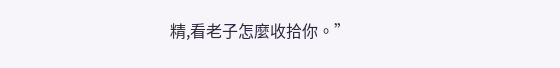精,看老子怎麼收拾你。”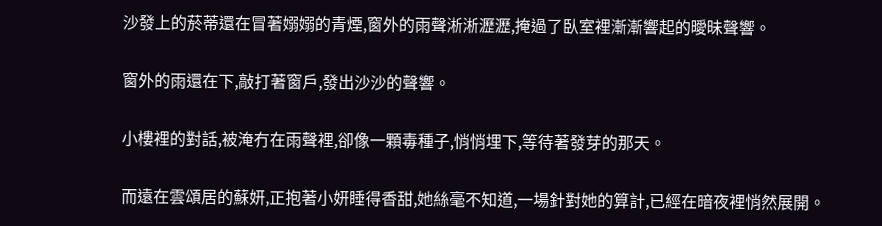沙發上的菸蒂還在冒著嫋嫋的青煙,窗外的雨聲淅淅瀝瀝,掩過了臥室裡漸漸響起的曖昧聲響。

窗外的雨還在下,敲打著窗戶,發出沙沙的聲響。

小樓裡的對話,被淹冇在雨聲裡,卻像一顆毒種子,悄悄埋下,等待著發芽的那天。

而遠在雲頌居的蘇妍,正抱著小妍睡得香甜,她絲毫不知道,一場針對她的算計,已經在暗夜裡悄然展開。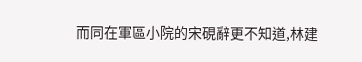而同在軍區小院的宋硯辭更不知道,林建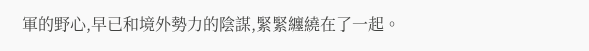軍的野心,早已和境外勢力的陰謀,緊緊纏繞在了一起。